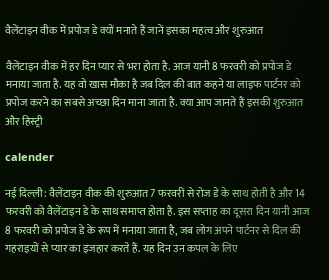वैलेंटाइन वीक में प्रपोज डे क्यों मनाते हैं जानें इसका महत्व और शुरुआत

वैलेंटाइन वीक में हर दिन प्यार से भरा होता है. आज यानी 8 फरवरी को प्रपोज डे मनाया जाता है. यह वो खास मौका है जब दिल की बात कहने या लाइफ पार्टनर को प्रपोज करने का सबसे अच्छा दिन माना जाता है. क्या आप जानते हैं इसकी शुरुआत और हिस्ट्री

calender

नई दिल्ली: वैलेंटाइन वीक की शुरुआत 7 फरवरी से रोज डे के साथ होती है और 14 फरवरी को वैलेंटाइन डे के साथ समाप्त होता है. इस सप्ताह का दूसरा दिन यानी आज 8 फरवरी को प्रपोज डे के रूप में मनाया जाता है, जब लोग अपने पार्टनर से दिल की गहराइयों से प्यार का इजहार करते हैं. यह दिन उन कपल के लिए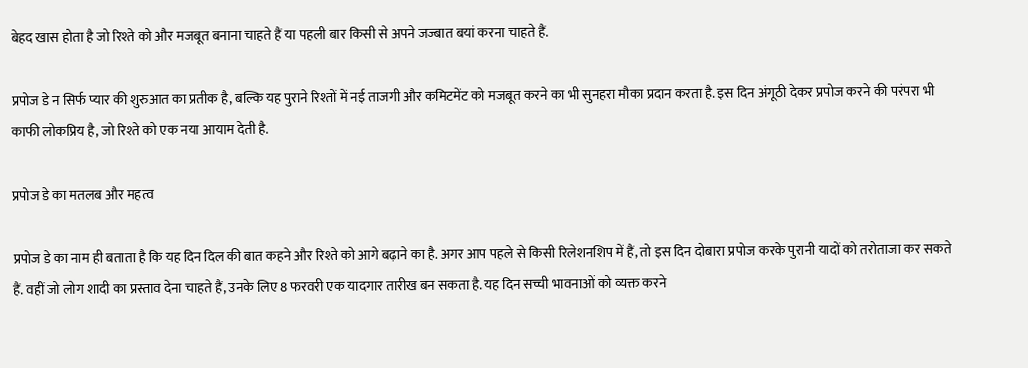बेहद खास होता है जो रिश्ते को और मजबूत बनाना चाहते हैं या पहली बार किसी से अपने जज्बात बयां करना चाहते हैं.

प्रपोज डे न सिर्फ प्यार की शुरुआत का प्रतीक है, बल्कि यह पुराने रिश्तों में नई ताजगी और कमिटमेंट को मजबूत करने का भी सुनहरा मौका प्रदान करता है. इस दिन अंगूठी देकर प्रपोज करने की परंपरा भी काफी लोकप्रिय है, जो रिश्ते को एक नया आयाम देती है.

प्रपोज डे का मतलब और महत्व

प्रपोज डे का नाम ही बताता है कि यह दिन दिल की बात कहने और रिश्ते को आगे बढ़ाने का है. अगर आप पहले से किसी रिलेशनशिप में हैं, तो इस दिन दोबारा प्रपोज करके पुरानी यादों को तरोताजा कर सकते हैं. वहीं जो लोग शादी का प्रस्ताव देना चाहते हैं, उनके लिए 8 फरवरी एक यादगार तारीख बन सकता है. यह दिन सच्ची भावनाओं को व्यक्त करने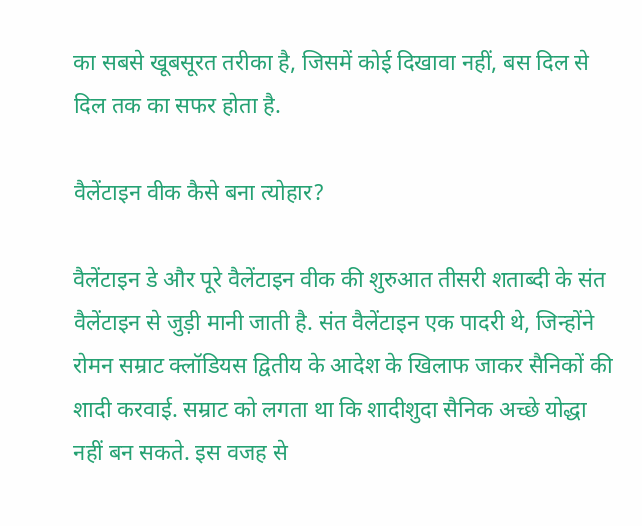का सबसे खूबसूरत तरीका है, जिसमें कोई दिखावा नहीं, बस दिल से दिल तक का सफर होता है.

वैलेंटाइन वीक कैसे बना त्योहार?

वैलेंटाइन डे और पूरे वैलेंटाइन वीक की शुरुआत तीसरी शताब्दी के संत वैलेंटाइन से जुड़ी मानी जाती है. संत वैलेंटाइन एक पादरी थे, जिन्होंने रोमन सम्राट क्लॉडियस द्वितीय के आदेश के खिलाफ जाकर सैनिकों की शादी करवाई. सम्राट को लगता था कि शादीशुदा सैनिक अच्छे योद्धा नहीं बन सकते. इस वजह से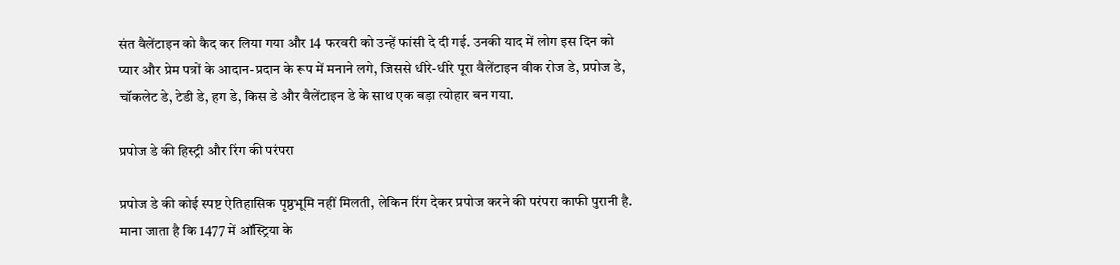संत वैलेंटाइन को कैद कर लिया गया और 14 फरवरी को उन्हें फांसी दे दी गई. उनकी याद में लोग इस दिन को प्यार और प्रेम पत्रों के आदान-प्रदान के रूप में मनाने लगे, जिससे धीरे-धीरे पूरा वैलेंटाइन वीक रोज डे, प्रपोज डे, चॉकलेट डे, टेडी डे, हग डे, किस डे और वैलेंटाइन डे के साथ एक बड़ा त्योहार बन गया.

प्रपोज डे की हिस्ट्री और रिंग की परंपरा

प्रपोज डे की कोई स्पष्ट ऐतिहासिक पृष्ठभूमि नहीं मिलती, लेकिन रिंग देकर प्रपोज करने की परंपरा काफी पुरानी है. माना जाता है कि 1477 में ऑस्ट्रिया के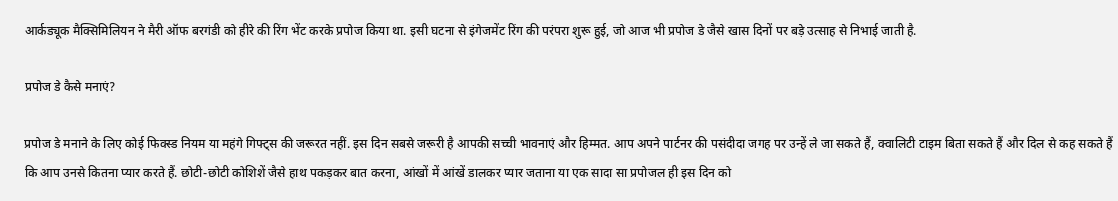आर्कड्यूक मैक्सिमिलियन ने मैरी ऑफ बरगंडी को हीरे की रिंग भेंट करके प्रपोज किया था. इसी घटना से इंगेजमेंट रिंग की परंपरा शुरू हुई, जो आज भी प्रपोज डे जैसे खास दिनों पर बड़े उत्साह से निभाई जाती है.

प्रपोज डे कैसे मनाएं?

प्रपोज डे मनाने के लिए कोई फिक्स्ड नियम या महंगे गिफ्ट्स की जरूरत नहीं. इस दिन सबसे जरूरी है आपकी सच्ची भावनाएं और हिम्मत. आप अपने पार्टनर की पसंदीदा जगह पर उन्हें ले जा सकते हैं, क्वालिटी टाइम बिता सकते हैं और दिल से कह सकते हैं कि आप उनसे कितना प्यार करते हैं. छोटी-छोटी कोशिशें जैसे हाथ पकड़कर बात करना, आंखों में आंखें डालकर प्यार जताना या एक सादा सा प्रपोजल ही इस दिन को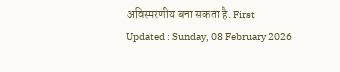अविस्मरणीय बना सकता है. First Updated : Sunday, 08 February 2026